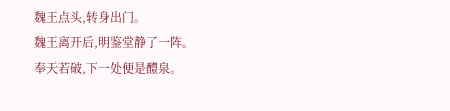魏王点头,转身出门。
魏王离开后,明鉴堂静了一阵。
奉天若破,下一处便是醴泉。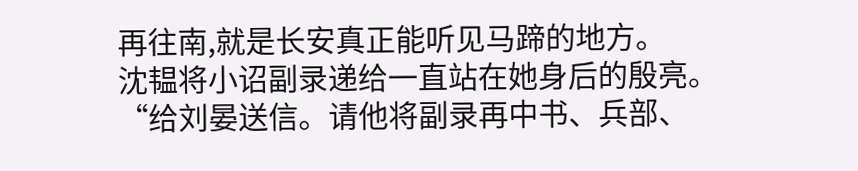再往南,就是长安真正能听见马蹄的地方。
沈韫将小诏副录递给一直站在她身后的殷亮。
“给刘晏送信。请他将副录再中书、兵部、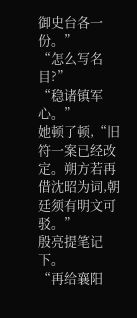御史台各一份。”
“怎么写名目?”
“稳诸镇军心。”
她顿了顿,“旧符一案已经改定。朔方若再借沈昭为词,朝廷须有明文可驳。”
殷亮提笔记下。
“再给襄阳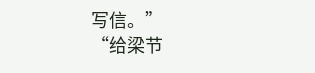写信。”
“给梁节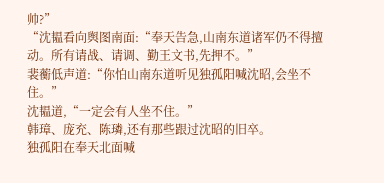帅?”
“沈韫看向舆图南面:“奉天告急,山南东道诸军仍不得擅动。所有请战、请调、勤王文书,先押不。”
裴蘅低声道:“你怕山南东道听见独孤阳喊沈昭,会坐不住。”
沈韫道,“一定会有人坐不住。”
韩璋、庞充、陈璘,还有那些跟过沈昭的旧卒。
独孤阳在奉天北面喊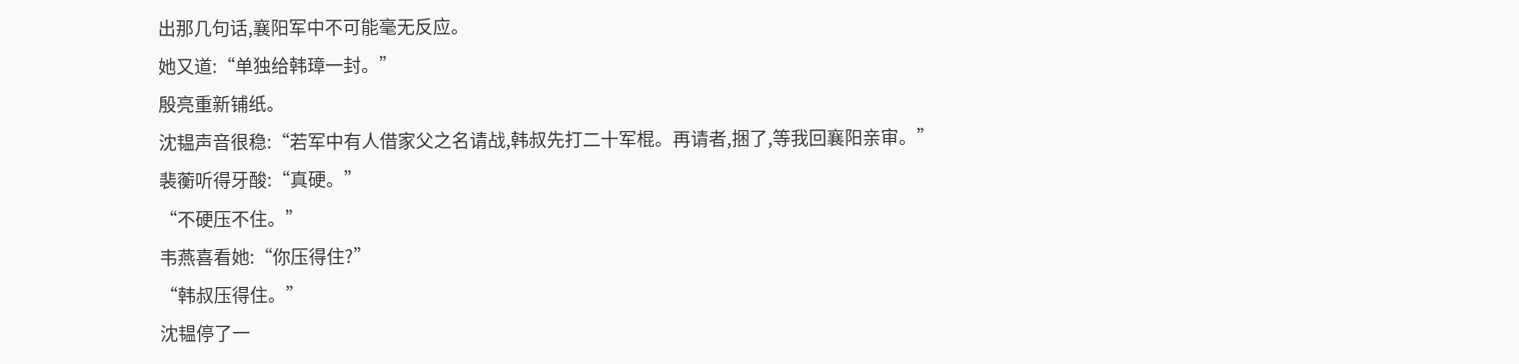出那几句话,襄阳军中不可能毫无反应。
她又道:“单独给韩璋一封。”
殷亮重新铺纸。
沈韫声音很稳:“若军中有人借家父之名请战,韩叔先打二十军棍。再请者,捆了,等我回襄阳亲审。”
裴蘅听得牙酸:“真硬。”
“不硬压不住。”
韦燕喜看她:“你压得住?”
“韩叔压得住。”
沈韫停了一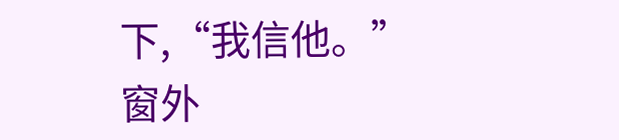下,“我信他。”
窗外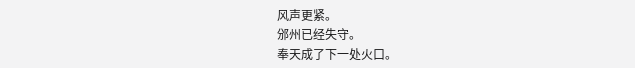风声更紧。
邠州已经失守。
奉天成了下一处火口。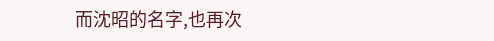而沈昭的名字,也再次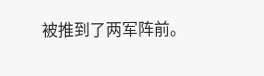被推到了两军阵前。